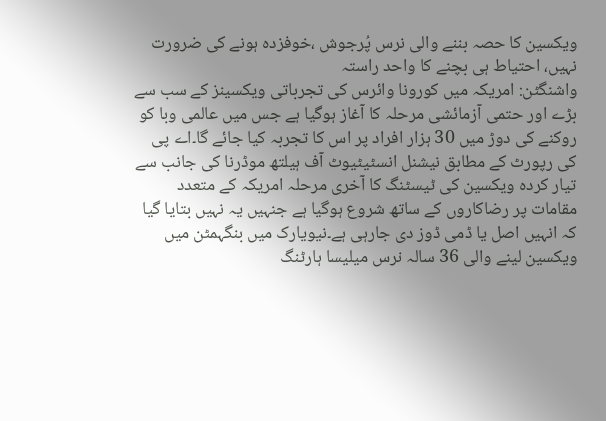ویکسین کا حصہ بننے والی نرس پُرجوش ،خوفزدہ ہونے کی ضرورت نہیں، احتیاط ہی بچنے کا واحد راستہ
واشنگٹن: امریکہ میں کورونا وائرس کی تجرباتی ویکسینز کے سب سے بڑے اور حتمی آزمائشی مرحلہ کا آغاز ہوگیا ہے جس میں عالمی وبا کو روکنے کی دوڑ میں 30 ہزار افراد پر اس کا تجربہ کیا جائے گا۔اے پی کی رپورٹ کے مطابق نیشنل انسٹیٹیوٹ آف ہیلتھ موڈرنا کی جانب سے تیار کردہ ویکسین کی ٹیسٹنگ کا آخری مرحلہ امریکہ کے متعدد مقامات پر رضاکاروں کے ساتھ شروع ہوگیا ہے جنہیں یہ نہیں بتایا گیا کہ انہیں اصل یا ڈمی ڈوز دی جارہی ہے۔نیویارک میں بنگہمٹن میں ویکسین لینے والی 36 سالہ نرس میلیسا ہارٹنگ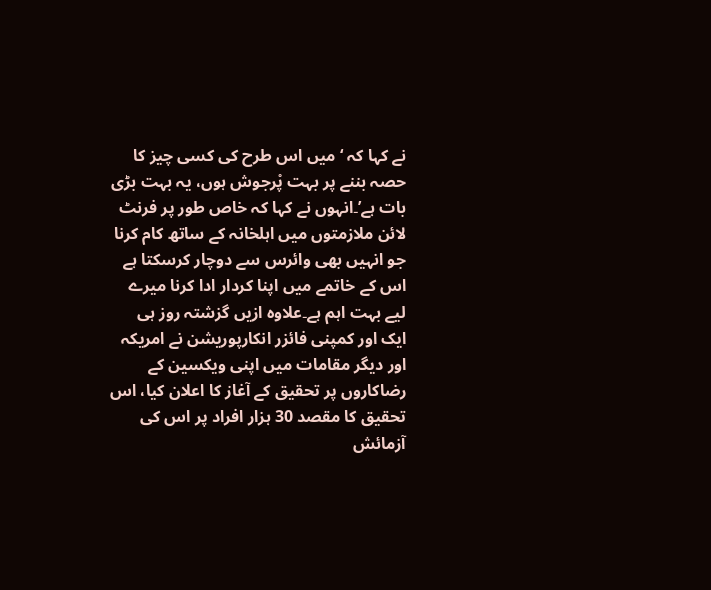نے کہا کہ ‘میں اس طرح کی کسی چیز کا حصہ بننے پر بہت پْرجوش ہوں، یہ بہت بڑی بات ہے’۔انہوں نے کہا کہ خاص طور پر فرنٹ لائن ملازمتوں میں اہلخانہ کے ساتھ کام کرنا جو انہیں بھی وائرس سے دوچار کرسکتا ہے اس کے خاتمے میں اپنا کردار ادا کرنا میرے لیے بہت اہم ہے۔علاوہ ازیں گزشتہ روز ہی ایک اور کمپنی فائزر انکارپوریشن نے امریکہ اور دیگر مقامات میں اپنی ویکسین کے رضاکاروں پر تحقیق کے آغاز کا اعلان کیا، اس تحقیق کا مقصد 30 ہزار افراد پر اس کی آزمائش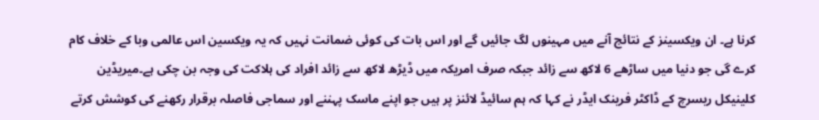کرنا ہے۔ ان ویکسینز کے نتائج آنے میں مہینوں لگ جائیں گے اور اس بات کی کوئی ضمانت نہیں کہ یہ ویکسین اس عالمی وبا کے خلاف کام کرے گی جو دنیا میں ساڑھے 6 لاکھ سے زائد جبکہ صرف امریکہ میں ڈیڑھ لاکھ سے زائد افراد کی ہلاکت کی وجہ بن چکی ہے۔میریڈین کلینیکل ریسرچ کے ڈاکٹر فرینک ایڈر نے کہا کہ ہم سائیڈ لائنز پر ہیں جو اپنے ماسک پہننے اور سماجی فاصلہ برقرار رکھنے کی کوشش کرتے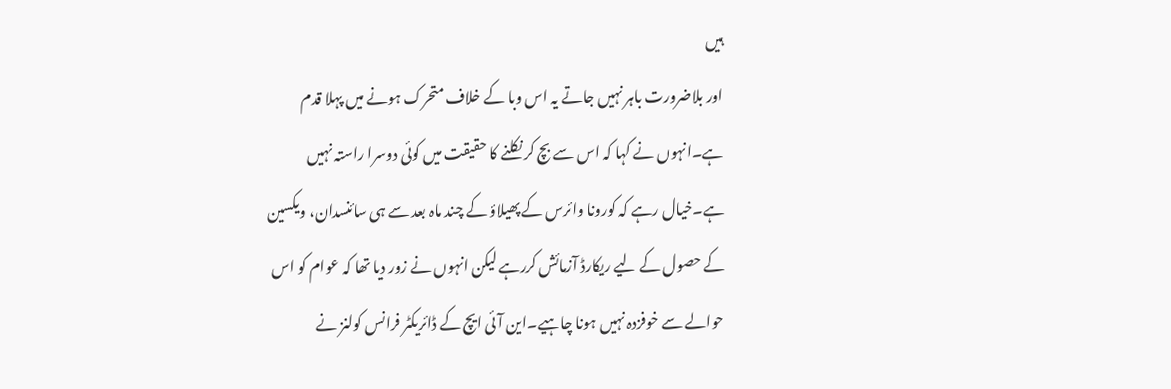ہیں
اور بلاضرورت باہر نہیں جاتے یہ اس وبا کے خلاف متحرک ہونے میں پہلا قدم ہے۔انہوں نے کہا کہ اس سے بچ کر نکلنے کا حقیقت میں کوئی دوسرا راستہ نہیں ہے۔خیال رہے کہ کورونا وائرس کے پھیلاؤ کے چند ماہ بعد سے ہی سائنسدان، ویکسین کے حصول کے لیے ریکارڈ آزمائش کررہے لیکن انہوں نے زور دیا تھا کہ عوام کو اس حوالے سے خوفزدہ نہیں ہونا چاہیے۔این آئی ایچ کے ڈائریکٹر فرانس کولنز نے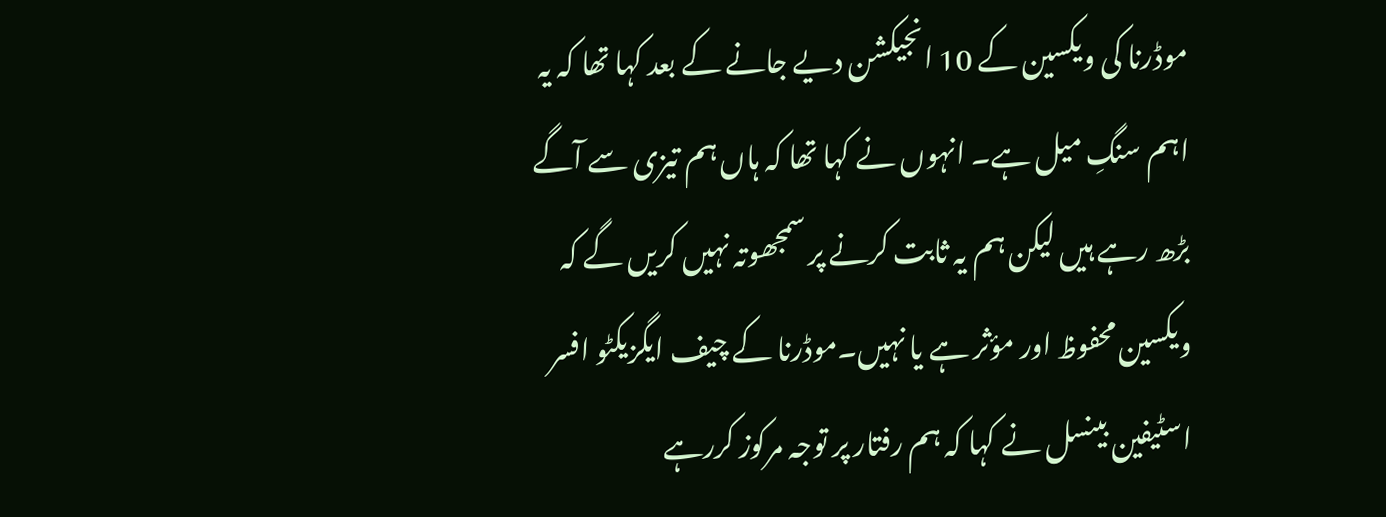موڈرنا کی ویکسین کے 10 انجیکشن دیے جانے کے بعد کہا تھا کہ یہ اہم سنگِ میل ہے۔ انہوں نے کہا تھا کہ ہاں ہم تیزی سے آگے بڑھ رہے ہیں لیکن ہم یہ ثابت کرنے پر سمجھوتہ نہیں کریں گے کہ ویکسین محفوظ اور مؤثر ہے یا نہیں۔موڈرنا کے چیف ایگزیکٹو افسر اسٹیفین بینسل نے کہا کہ ہم رفتار پر توجہ مرکوز کررہے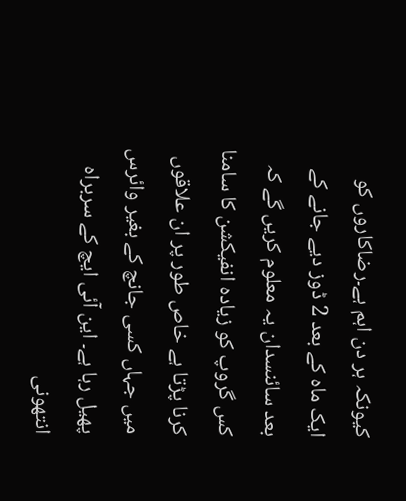کیونکہ ہر دن اہم ہے۔رضاکاروں کو ایک ماہ کے بعد 2 ڈوز دیے جانے کے بعد سائنسدان یہ معلوم کریں گے کہ کس گروپ کو زیادہ انفیکشن کا سامنا کرنا پڑتا ہے خاص طور پر ان علاقوں میں جہاں کسی جانچ کے بغیر وائرس پھیل رہا ہے۔ این آئی ایچ کے سربراہ انتھونی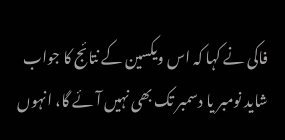فاکی نے کہا کہ اس ویکسین کے نتائج کا جواب شاید نومبر یا دسمبر تک بھی نہیں آئے گا، انہوں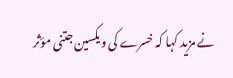نے مزید کہا کہ خسرے کی ویکسین جتنی مؤثر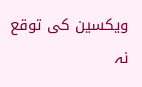ویکسین کی توقع نہ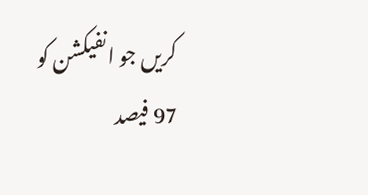کریں جو انفیکشن کو 97 فیصد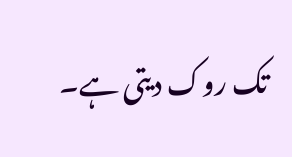تک روک دیتی ہے۔